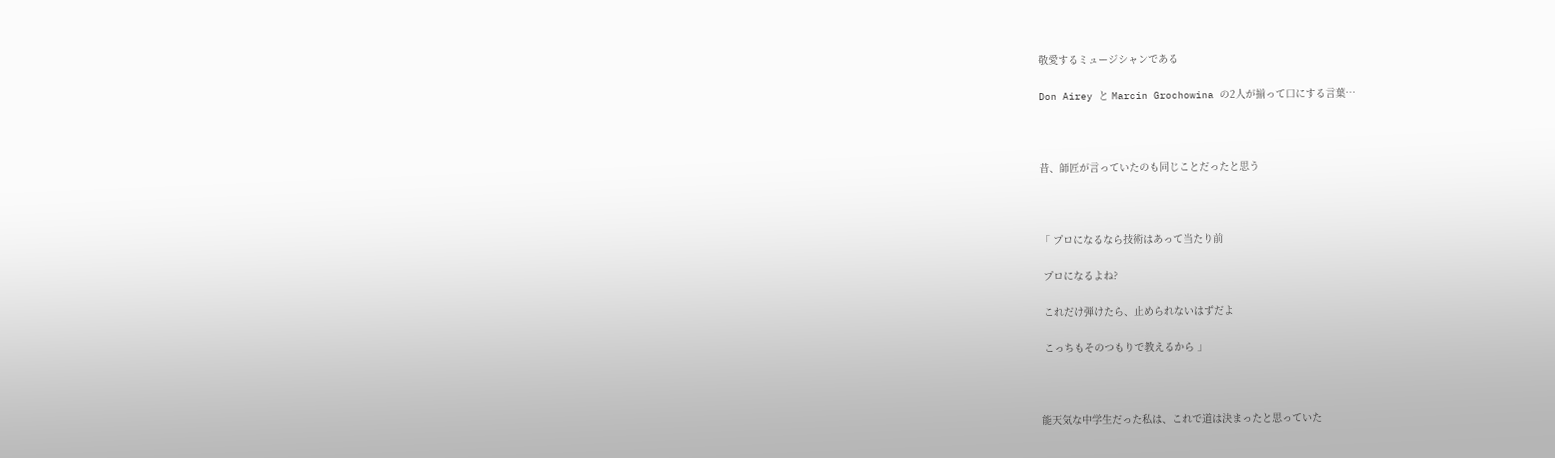敬愛するミュージシャンである

Don Airey と Marcin Grochowina の2人が揃って口にする言葉…



昔、師匠が言っていたのも同じことだったと思う



「 プロになるなら技術はあって当たり前

 プロになるよね?

 これだけ弾けたら、止められないはずだよ

 こっちもそのつもりで教えるから 」



能天気な中学生だった私は、これで道は決まったと思っていた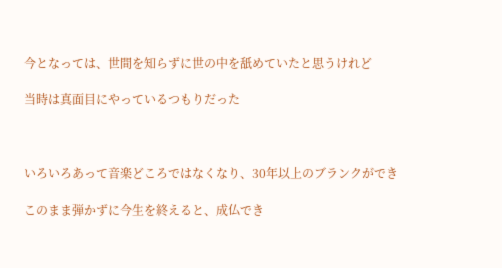今となっては、世間を知らずに世の中を舐めていたと思うけれど

当時は真面目にやっているつもりだった



いろいろあって音楽どころではなくなり、30年以上のブランクができ

このまま弾かずに今生を終えると、成仏でき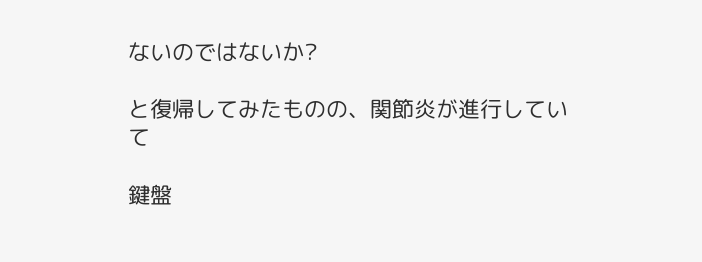ないのではないか?

と復帰してみたものの、関節炎が進行していて

鍵盤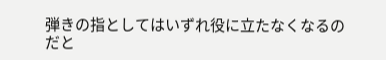弾きの指としてはいずれ役に立たなくなるのだと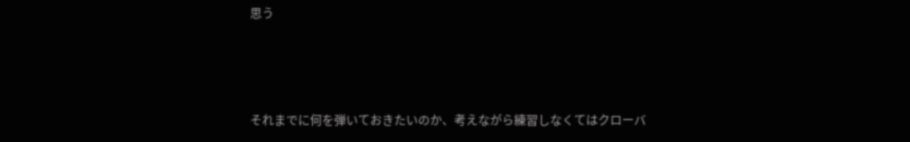思う



それまでに何を弾いておきたいのか、考えながら練習しなくてはクローバ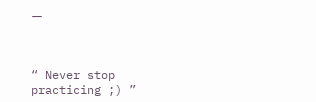ー



“ Never stop practicing ;) ”